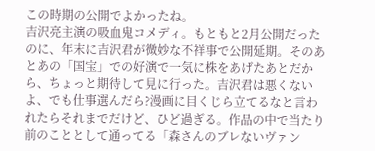この時期の公開でよかったね。
吉沢亮主演の吸血鬼コメディ。もともと2月公開だったのに、年末に吉沢君が微妙な不祥事で公開延期。そのあとあの「国宝」での好演で一気に株をあげたあとだから、ちょっと期待して見に行った。吉沢君は悪くないよ、でも仕事選んだら?漫画に目くじら立てるなと言われたらそれまでだけど、ひど過ぎる。作品の中で当たり前のこととして通ってる「森さんのブレないヴァン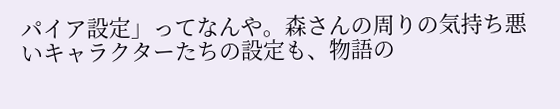パイア設定」ってなんや。森さんの周りの気持ち悪いキャラクターたちの設定も、物語の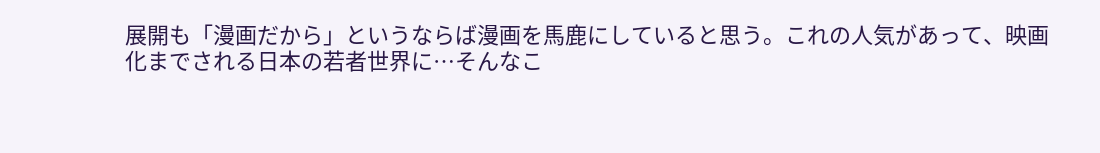展開も「漫画だから」というならば漫画を馬鹿にしていると思う。これの人気があって、映画化までされる日本の若者世界に…そんなこ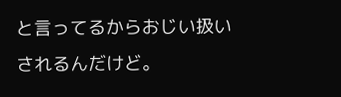と言ってるからおじい扱いされるんだけど。